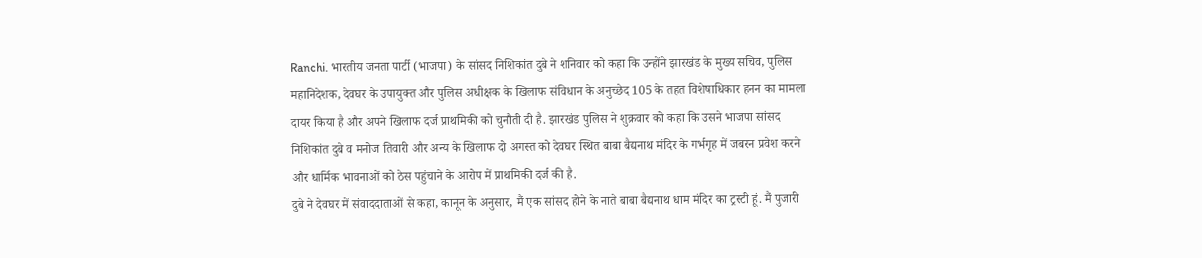Ranchi. भारतीय जनता पार्टी (भाजपा) के सांसद निशिकांत दुबे ने शनिवार को कहा कि उन्होंने झारखंड के मुख्य सचिव, पुलिस महानिदेशक, देवघर के उपायुक्त और पुलिस अधीक्षक के खिलाफ संविधान के अनुच्छेद 105 के तहत विशेषाधिकार हनन का मामला दायर किया है और अपने खिलाफ दर्ज प्राथमिकी को चुनौती दी है. झारखंड पुलिस ने शुक्रवार को कहा कि उसने भाजपा सांसद निशिकांत दुबे व मनोज तिवारी और अन्य के खिलाफ दो अगस्त को देवघर स्थित बाबा बैद्यनाथ मंदिर के गर्भगृह में जबरन प्रवेश करने और धार्मिक भावनाओं को ठेस पहुंचाने के आरोप में प्राथमिकी दर्ज की है.
दुबे ने देवघर में संवाददाताओं से कहा, कानून के अनुसार, मैं एक सांसद होने के नाते बाबा बैद्यनाथ धाम मंदिर का ट्रस्टी हूं. मैं पुजारी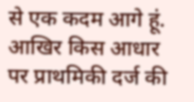से एक कदम आगे हूं. आखिर किस आधार पर प्राथमिकी दर्ज की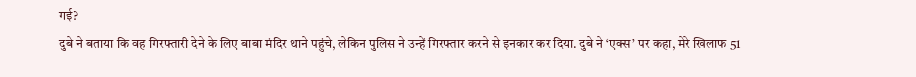गई?
दुबे ने बताया कि वह गिरफ्तारी देने के लिए बाबा मंदिर थाने पहुंचे, लेकिन पुलिस ने उन्हें गिरफ्तार करने से इनकार कर दिया. दुबे ने ‘एक्स’ पर कहा, मेरे खिलाफ 51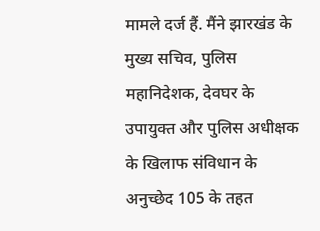मामले दर्ज हैं. मैंने झारखंड के मुख्य सचिव, पुलिस महानिदेशक, देवघर के उपायुक्त और पुलिस अधीक्षक के खिलाफ संविधान के अनुच्छेद 105 के तहत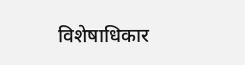विशेषाधिकार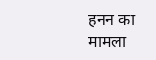हनन का मामला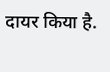दायर किया है.